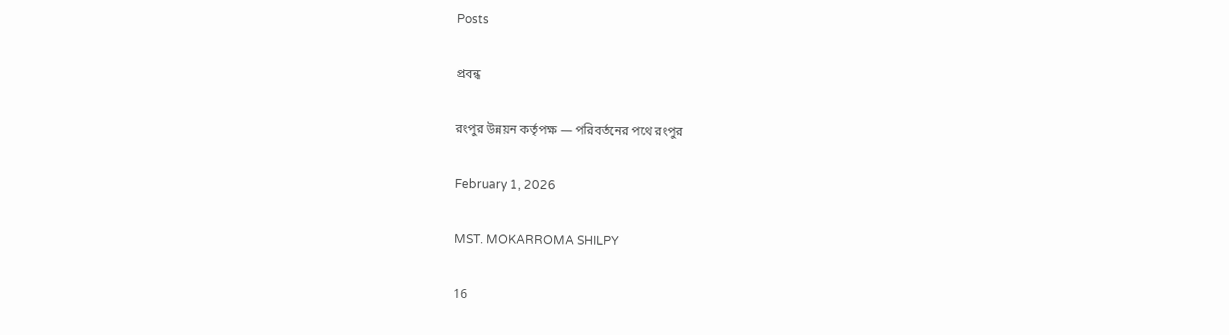Posts

প্রবন্ধ

রংপুর উন্নয়ন কর্তৃপক্ষ — পরিবর্তনের পথে রংপুর

February 1, 2026

MST. MOKARROMA SHILPY

16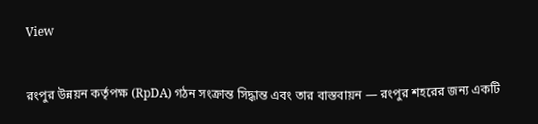View


রংপুর উন্নয়ন কর্তৃপক্ষ (RpDA) গঠন সংক্রান্ত সিদ্ধান্ত এবং তার বাস্তবায়ন — রংপুর শহরের জন্য একটি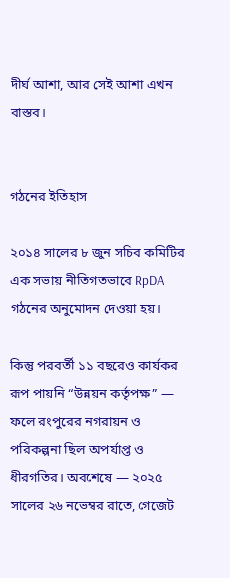দীর্ঘ আশা, আর সেই আশা এখন বাস্তব।


গঠনের ইতিহাস

২০১৪ সালের ৮ জুন সচিব কমিটির এক সভায় নীতিগতভাবে RpDA গঠনের অনুমোদন দেওয়া হয়।

কিন্তু পরবর্তী ১১ বছরেও কার্যকর রূপ পায়নি “উন্নয়ন কর্তৃপক্ষ” — ফলে রংপুরের নগরায়ন ও পরিকল্পনা ছিল অপর্যাপ্ত ও ধীরগতির। অবশেষে — ২০২৫ সালের ২৬ নভেম্বর রাতে, গেজেট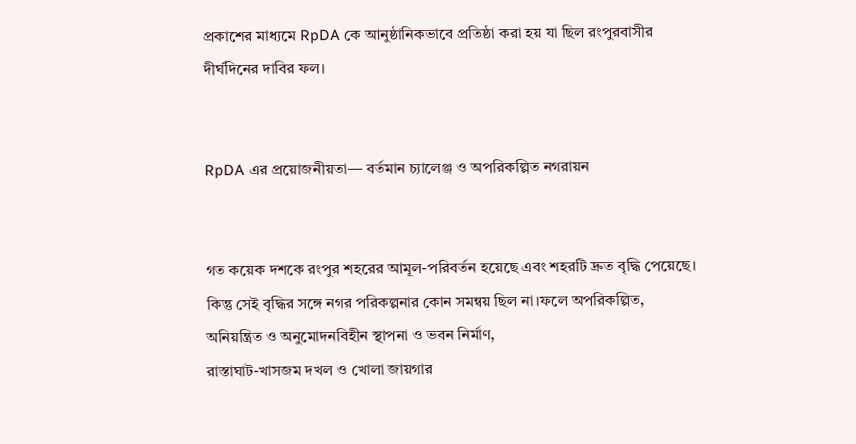প্রকাশের মাধ্যমে RpDA কে আনুষ্ঠানিকভাবে প্রতিষ্ঠা করা হয় যা ছিল রংপুরবাসীর দীর্ঘদিনের দাবির ফল।


RpDA এর প্রয়োজনীয়তা— বর্তমান চ্যালেঞ্জ ও অপরিকল্পিত নগরায়ন


গত কয়েক দশকে রংপুর শহরের আমূল-পরিবর্তন হয়েছে এবং শহরটি দ্রুত বৃদ্ধি পেয়েছে। কিন্তু সেই বৃদ্ধির সঙ্গে নগর পরিকল্পনার কোন সমন্বয় ছিল না।ফলে অপরিকল্পিত, অনিয়ন্ত্রিত ও অনুমোদনবিহীন স্থাপনা ও ভবন নির্মাণ,
রাস্তাঘাট-খাসজম দখল ও খোলা জায়গার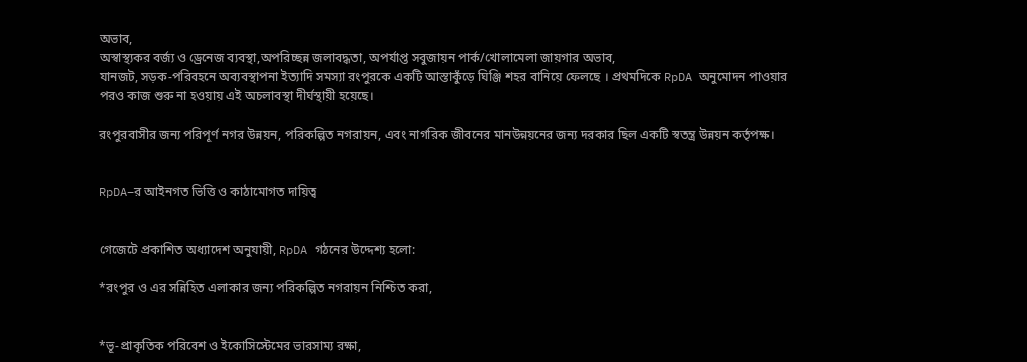অভাব,
অস্বাস্থ্যকর বর্জ্য ও ড্রেনেজ ব্যবস্থা,অপরিচ্ছন্ন জলাবদ্ধতা, অপর্যাপ্ত সবুজায়ন পার্ক/খোলামেলা জায়গার অভাব,
যানজট, সড়ক-পরিবহনে অব্যবস্থাপনা ইত্যাদি সমস্যা রংপুরকে একটি আস্তাকুঁড়ে ঘিঞ্জি শহর বানিয়ে ফেলছে । প্রথমদিকে RpDA অনুমোদন পাওয়ার পরও কাজ শুরু না হওয়ায় এই অচলাবস্থা দীর্ঘস্থায়ী হয়েছে।

রংপুরবাসীর জন্য পরিপূর্ণ নগর উন্নয়ন, পরিকল্পিত নগরায়ন, এবং নাগরিক জীবনের মানউন্নয়নের জন্য দরকার ছিল একটি স্বতন্ত্র উন্নয়ন কর্তৃপক্ষ।


RpDA–র আইনগত ভিত্তি ও কাঠামোগত দায়িত্ব


গেজেটে প্রকাশিত অধ্যাদেশ অনুযায়ী, RpDA গঠনের উদ্দেশ্য হলো:

*রংপুর ও এর সন্নিহিত এলাকার জন্য পরিকল্পিত নগরায়ন নিশ্চিত করা,


*ভূ-প্রাকৃতিক পরিবেশ ও ইকোসিস্টেমের ভারসাম্য রক্ষা,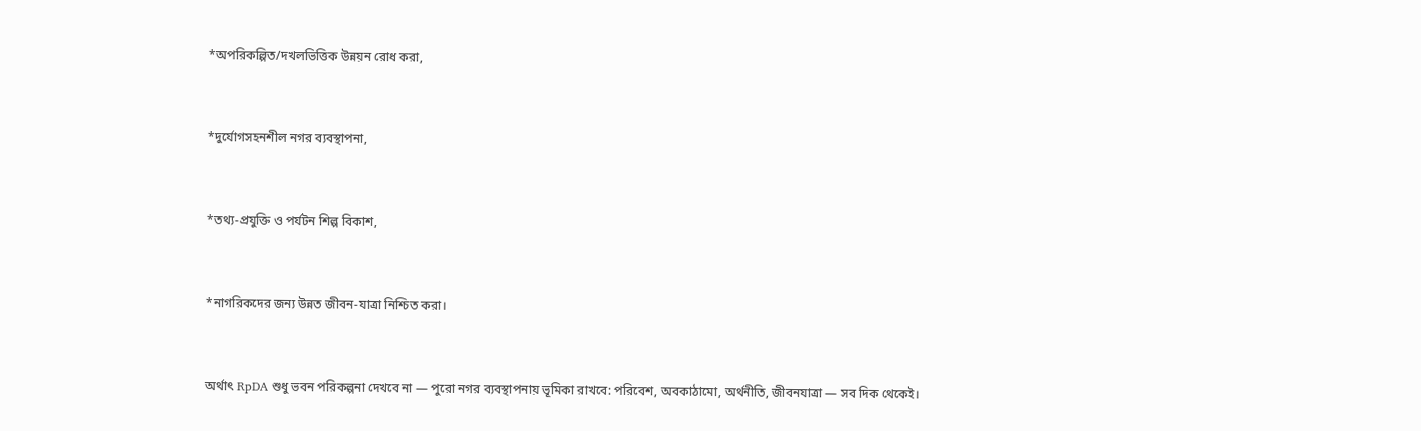*অপরিকল্পিত/দখলভিত্তিক উন্নয়ন রোধ করা,


*দুর্যোগসহনশীল নগর ব্যবস্থাপনা,


*তথ্য-প্রযুক্তি ও পর্যটন শিল্প বিকাশ,


*নাগরিকদের জন্য উন্নত জীবন-যাত্রা নিশ্চিত করা।


অর্থাৎ RpDA শুধু ভবন পরিকল্পনা দেখবে না — পুরো নগর ব্যবস্থাপনায় ভূমিকা রাখবে: পরিবেশ, অবকাঠামো, অর্থনীতি, জীবনযাত্রা — সব দিক থেকেই।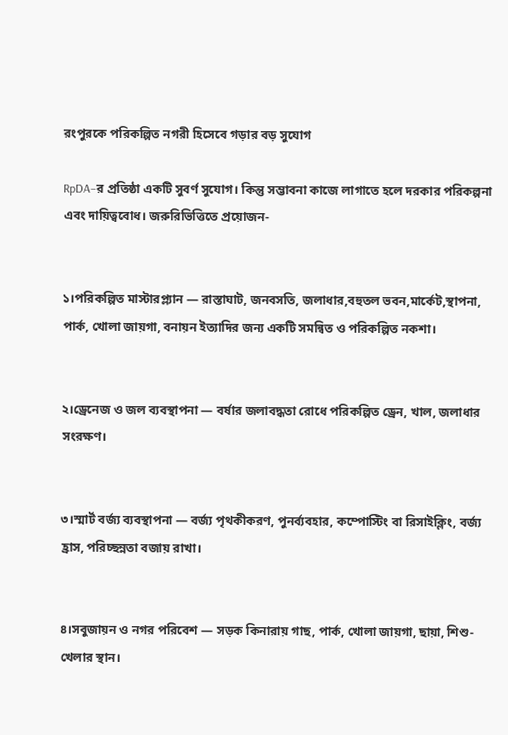রংপুরকে পরিকল্পিত নগরী হিসেবে গড়ার বড় সুযোগ

RpDA–র প্রতিষ্ঠা একটি সুবর্ণ সুযোগ। কিন্তু সম্ভাবনা কাজে লাগাতে হলে দরকার পরিকল্পনা এবং দায়িত্ববোধ। জরুরিভিত্তিতে প্রয়োজন-


১।পরিকল্পিত মাস্টারপ্ল্যান — রাস্তাঘাট, জনবসতি, জলাধার,বহুতল ভবন,মার্কেট,স্থাপনা,  পার্ক, খোলা জায়গা, বনায়ন ইত্যাদির জন্য একটি সমন্বিত ও পরিকল্পিত নকশা।


২।ড্রেনেজ ও জল ব্যবস্থাপনা — বর্ষার জলাবদ্ধতা রোধে পরিকল্পিত ড্রেন, খাল, জলাধার সংরক্ষণ।


৩।স্মার্ট বর্জ্য ব্যবস্থাপনা — বর্জ্য পৃথকীকরণ, পুনর্ব্যবহার, কম্পোস্টিং বা রিসাইক্লিং, বর্জ্য হ্রাস, পরিচ্ছন্নতা বজায় রাখা।


৪।সবুজায়ন ও নগর পরিবেশ — সড়ক কিনারায় গাছ, পার্ক, খোলা জায়গা, ছায়া, শিশু-খেলার স্থান।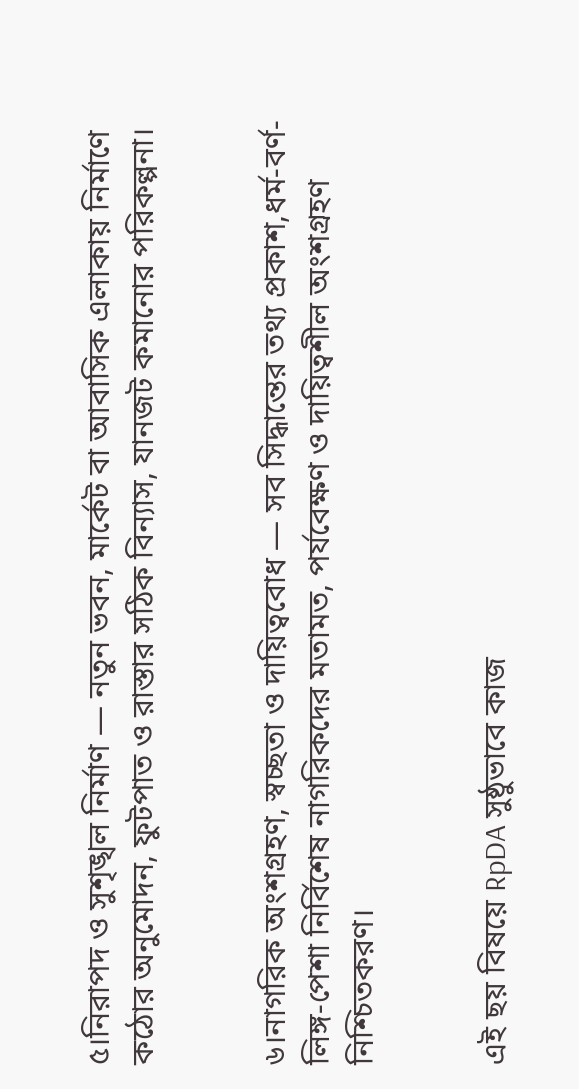৫।নিরাপদ ও সুশৃঙ্খল নির্মাণ — নতুন ভবন, মার্কেট বা আবাসিক এলাকায় নির্মাণে কঠোর অনুমোদন, ফুটপাত ও রাস্তার সঠিক বিন্যাস, যানজট কমানোর পরিকল্পনা।


৬।নাগরিক অংশগ্রহণ, স্বচ্ছতা ও দায়িত্ববোধ — সব সিদ্ধান্তের তথ্য প্রকাশ,ধর্ম-বর্ণ-লিঙ্গ-পেশা নির্বিশেষ নাগরিকদের মতামত, পর্যবেক্ষণ ও দায়িত্বশীল অংশগ্রহণ নিশ্চিতকরণ।


এই ছয় বিষয়ে RpDA সুষ্ঠুভাবে কাজ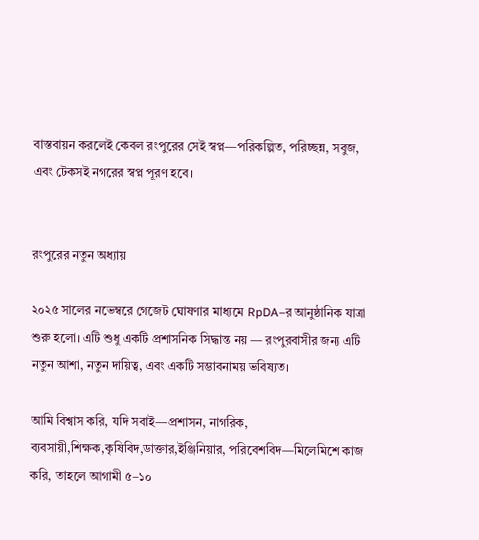বাস্তবায়ন করলেই কেবল রংপুরের সেই স্বপ্ন—পরিকল্পিত, পরিচ্ছন্ন, সবুজ, এবং টেকসই নগরের স্বপ্ন পূরণ হবে।


রংপুরের নতুন অধ্যায়

২০২৫ সালের নভেম্বরে গেজেট ঘোষণার মাধ্যমে RpDA–র আনুষ্ঠানিক যাত্রা শুরু হলো। এটি শুধু একটি প্রশাসনিক সিদ্ধান্ত নয় — রংপুরবাসীর জন্য এটি নতুন আশা, নতুন দায়িত্ব, এবং একটি সম্ভাবনাময় ভবিষ্যত।

আমি বিশ্বাস করি, যদি সবাই—প্রশাসন, নাগরিক, ব্যবসায়ী,শিক্ষক,কৃষিবিদ,ডাক্তার,ইঞ্জিনিয়ার, পরিবেশবিদ—মিলেমিশে কাজ করি, তাহলে আগামী ৫–১০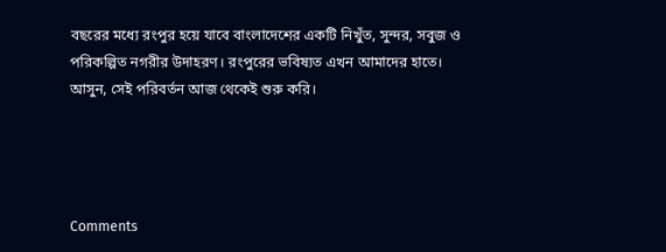বছরের মধ্যে রংপুর হয়ে যাবে বাংলাদেশের একটি নিখুঁত, সুন্দর, সবুজ ও পরিকল্পিত নগরীর উদাহরণ। রংপুরের ভবিষ্যত এখন আমাদের হাতে। আসুন, সেই পরিবর্তন আজ থেকেই শুরু করি।




Comments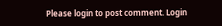Please login to post comment. Login